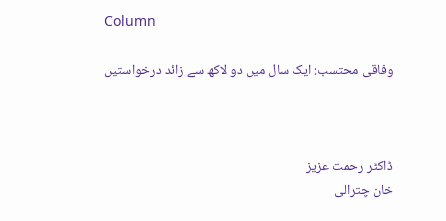Column

وفاقی محتسب: ایک سال میں دو لاکھ سے زائد درخواستیں



ڈاکٹر رحمت عزیز
خان چترالی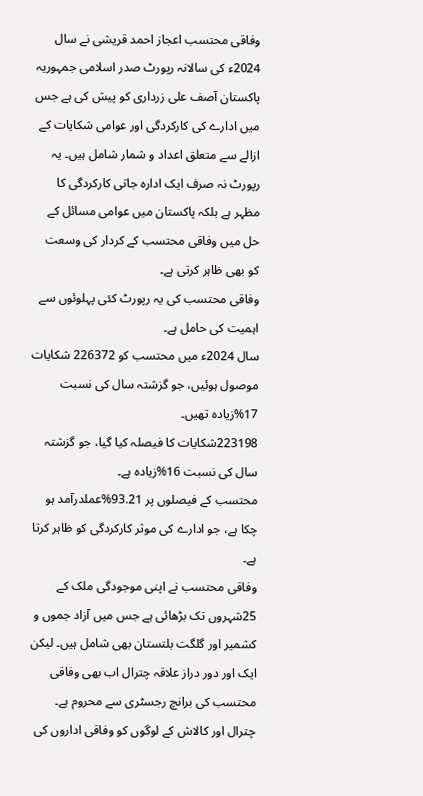وفاقی محتسب اعجاز احمد قریشی نے سال 2024ء کی سالانہ رپورٹ صدر اسلامی جمہوریہ پاکستان آصف علی زرداری کو پیش کی ہے جس میں ادارے کی کارکردگی اور عوامی شکایات کے ازالے سے متعلق اعداد و شمار شامل ہیں۔ یہ رپورٹ نہ صرف ایک ادارہ جاتی کارکردگی کا مظہر ہے بلکہ پاکستان میں عوامی مسائل کے حل میں وفاقی محتسب کے کردار کی وسعت کو بھی ظاہر کرتی ہے۔
وفاقی محتسب کی یہ رپورٹ کئی پہلوئوں سے اہمیت کی حامل ہے۔
سال 2024ء میں محتسب کو 226372 شکایات موصول ہوئیں، جو گزشتہ سال کی نسبت 17%زیادہ تھیں۔
223198شکایات کا فیصلہ کیا گیا، جو گزشتہ سال کی نسبت 16%زیادہ ہے۔
محتسب کے فیصلوں پر 93.21%عملدرآمد ہو چکا ہے، جو ادارے کی موثر کارکردگی کو ظاہر کرتا ہے۔
وفاقی محتسب نے اپنی موجودگی ملک کے 25شہروں تک بڑھائی ہے جس میں آزاد جموں و کشمیر اور گلگت بلتستان بھی شامل ہیں۔ لیکن ایک اور دور دراز علاقہ چترال اب بھی وفاقی محتسب کی برانچ رجسٹری سے محروم ہے۔ چترال اور کالاش کے لوگوں کو وفاقی اداروں کی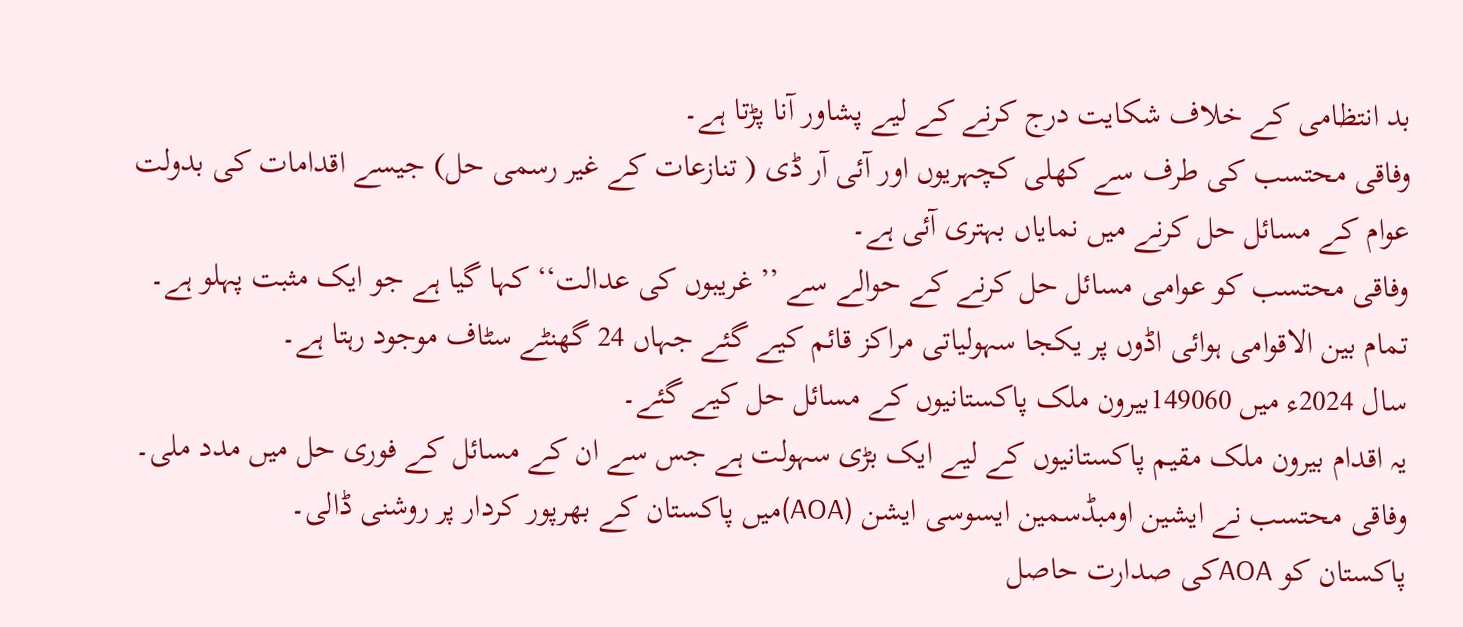بد انتظامی کے خلاف شکایت درج کرنے کے لیے پشاور آنا پڑتا ہے۔
وفاقی محتسب کی طرف سے کھلی کچہریوں اور آئی آر ڈی ( تنازعات کے غیر رسمی حل) جیسے اقدامات کی بدولت عوام کے مسائل حل کرنے میں نمایاں بہتری آئی ہے۔
وفاقی محتسب کو عوامی مسائل حل کرنے کے حوالے سے ’’ غریبوں کی عدالت‘‘ کہا گیا ہے جو ایک مثبت پہلو ہے۔
تمام بین الاقوامی ہوائی اڈوں پر یکجا سہولیاتی مراکز قائم کیے گئے جہاں 24 گھنٹے سٹاف موجود رہتا ہے۔
سال 2024ء میں 149060بیرون ملک پاکستانیوں کے مسائل حل کیے گئے۔
یہ اقدام بیرون ملک مقیم پاکستانیوں کے لیے ایک بڑی سہولت ہے جس سے ان کے مسائل کے فوری حل میں مدد ملی۔
وفاقی محتسب نے ایشین اومبڈسمین ایسوسی ایشن (AOA)میں پاکستان کے بھرپور کردار پر روشنی ڈالی۔
پاکستان کو AOAکی صدارت حاصل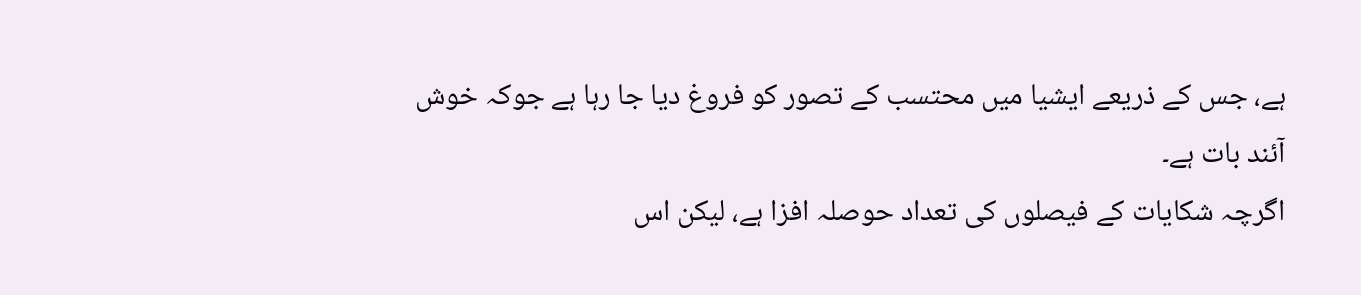ہے، جس کے ذریعے ایشیا میں محتسب کے تصور کو فروغ دیا جا رہا ہے جوکہ خوش آئند بات ہے۔
اگرچہ شکایات کے فیصلوں کی تعداد حوصلہ افزا ہے، لیکن اس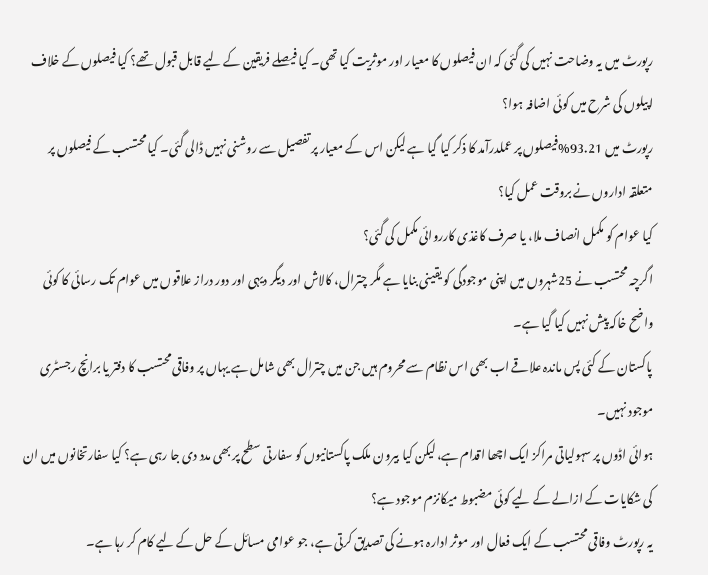رپورٹ میں یہ وضاحت نہیں کی گئی کہ ان فیصلوں کا معیار اور موثریت کیا تھی۔ کیا فیصلے فریقین کے لیے قابل قبول تھے؟ کیا فیصلوں کے خلاف اپیلوں کی شرح میں کوئی اضافہ ہوا؟
رپورٹ میں 93.21%فیصلوں پر عملدرآمد کا ذکر کیا گیا ہے لیکن اس کے معیار پر تفصیل سے روشنی نہیں ڈالی گئی۔ کیا محتسب کے فیصلوں پر متعلقہ اداروں نے بروقت عمل کیا؟
کیا عوام کو مکمل انصاف ملا، یا صرف کاغذی کارروائی مکمل کی گئی؟
اگرچہ محتسب نے 25شہروں میں اپنی موجودگی کو یقینی بنایا ہے مگر چترال، کالاش اور دیگر دیہی اور دور دراز علاقوں میں عوام تک رسائی کا کوئی واضح خاکہ پیش نہیں کیا گیا ہے۔
پاکستان کے کئی پس ماندہ علاقے اب بھی اس نظام سے محروم ہیں جن میں چترال بھی شامل ہے یہاں پر وفاقی محتسب کا دفتر یا برانچ رجسٹری موجود نہیں۔
ہوائی اڈوں پر سہولیاتی مراکز ایک اچھا اقدام ہے، لیکن کیا بیرون ملک پاکستانیوں کو سفارتی سطح پر بھی مدد دی جا رہی ہے؟ کیا سفارتخانوں میں ان کی شکایات کے ازالے کے لیے کوئی مضبوط میکانزم موجود ہے؟
یہ رپورٹ وفاقی محتسب کے ایک فعال اور موثر ادارہ ہونے کی تصدیق کرتی ہے، جو عوامی مسائل کے حل کے لیے کام کر رہا ہے۔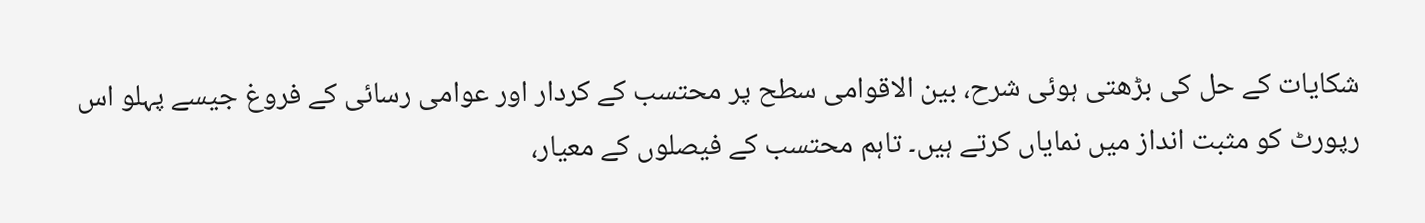شکایات کے حل کی بڑھتی ہوئی شرح، بین الاقوامی سطح پر محتسب کے کردار اور عوامی رسائی کے فروغ جیسے پہلو اس رپورٹ کو مثبت انداز میں نمایاں کرتے ہیں۔ تاہم محتسب کے فیصلوں کے معیار،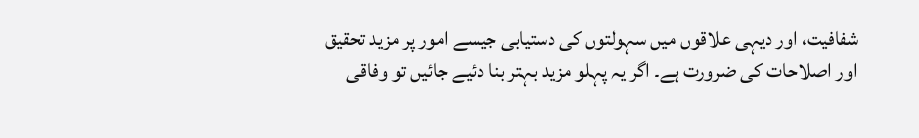شفافیت، اور دیہی علاقوں میں سہولتوں کی دستیابی جیسے امور پر مزید تحقیق اور اصلاحات کی ضرورت ہے۔ اگر یہ پہلو مزید بہتر بنا دئیے جائیں تو وفاقی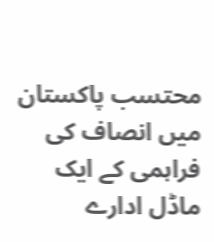محتسب پاکستان میں انصاف کی فراہمی کے ایک ماڈل ادارے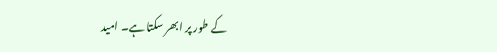کے طور پر ابھر سکتا ہے۔ امید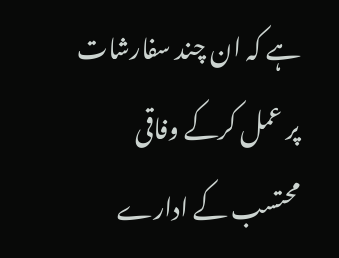ہے کہ ان چند سفارشات پر عمل کرکے وفاقی محتسب کے ادارے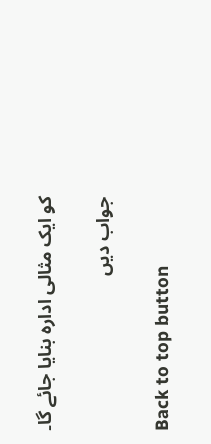کو ایک مثالی ادارہ بنایا جائے گا۔

جواب دیں

Back to top button